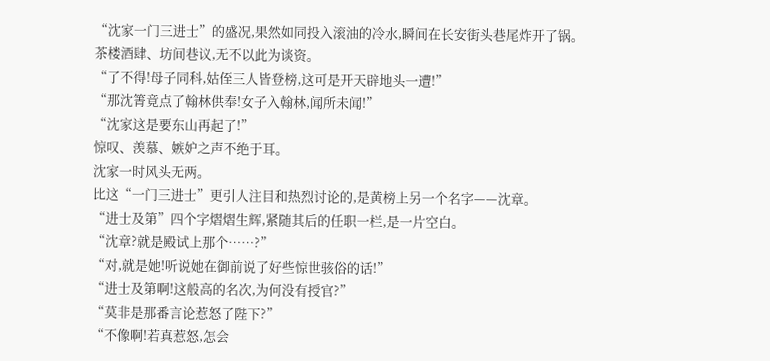“沈家一门三进士”的盛况,果然如同投入滚油的冷水,瞬间在长安街头巷尾炸开了锅。
茶楼酒肆、坊间巷议,无不以此为谈资。
“了不得!母子同科,姑侄三人皆登榜,这可是开天辟地头一遭!”
“那沈箐竟点了翰林供奉!女子入翰林,闻所未闻!”
“沈家这是要东山再起了!”
惊叹、羡慕、嫉妒之声不绝于耳。
沈家一时风头无两。
比这“一门三进士”更引人注目和热烈讨论的,是黄榜上另一个名字——沈章。
“进士及第”四个字熠熠生辉,紧随其后的任职一栏,是一片空白。
“沈章?就是殿试上那个……?”
“对,就是她!听说她在御前说了好些惊世骇俗的话!”
“进士及第啊!这般高的名次,为何没有授官?”
“莫非是那番言论惹怒了陛下?”
“不像啊!若真惹怒,怎会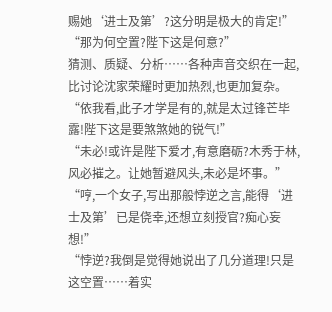赐她‘进士及第’?这分明是极大的肯定!”
“那为何空置?陛下这是何意?”
猜测、质疑、分析……各种声音交织在一起,比讨论沈家荣耀时更加热烈,也更加复杂。
“依我看,此子才学是有的,就是太过锋芒毕露!陛下这是要煞煞她的锐气!”
“未必!或许是陛下爱才,有意磨砺?木秀于林,风必摧之。让她暂避风头,未必是坏事。”
“哼,一个女子,写出那般悖逆之言,能得‘进士及第’已是侥幸,还想立刻授官?痴心妄想!”
“悖逆?我倒是觉得她说出了几分道理!只是这空置……着实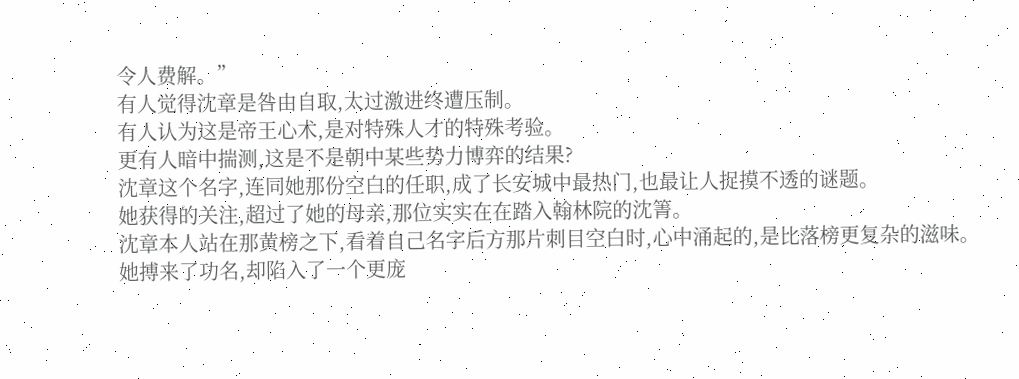令人费解。”
有人觉得沈章是咎由自取,太过激进终遭压制。
有人认为这是帝王心术,是对特殊人才的特殊考验。
更有人暗中揣测,这是不是朝中某些势力博弈的结果?
沈章这个名字,连同她那份空白的任职,成了长安城中最热门,也最让人捉摸不透的谜题。
她获得的关注,超过了她的母亲,那位实实在在踏入翰林院的沈箐。
沈章本人站在那黄榜之下,看着自己名字后方那片刺目空白时,心中涌起的,是比落榜更复杂的滋味。
她搏来了功名,却陷入了一个更庞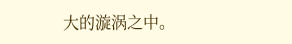大的漩涡之中。